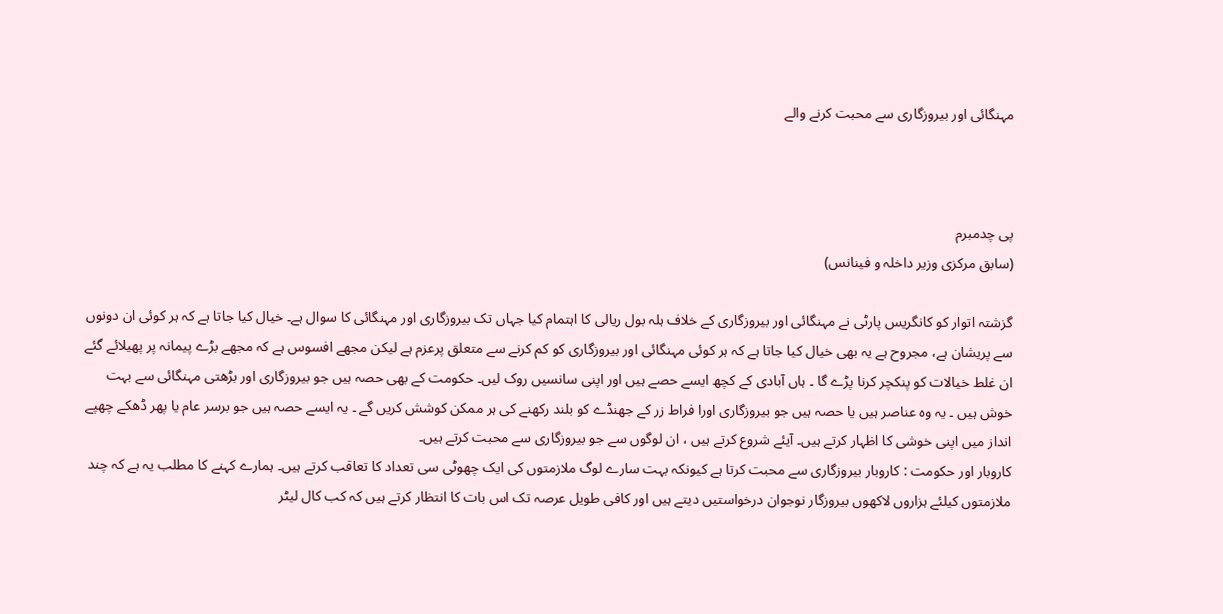مہنگائی اور بیروزگاری سے محبت کرنے والے



پی چدمبرم
(سابق مرکزی وزیر داخلہ و فینانس)

گزشتہ اتوار کو کانگریس پارٹی نے مہنگائی اور بیروزگاری کے خلاف ہلہ بول ریالی کا اہتمام کیا جہاں تک بیروزگاری اور مہنگائی کا سوال ہے۔ خیال کیا جاتا ہے کہ ہر کوئی ان دونوں سے پریشان ہے، مجروح ہے یہ بھی خیال کیا جاتا ہے کہ ہر کوئی مہنگائی اور بیروزگاری کو کم کرنے سے متعلق پرعزم ہے لیکن مجھے افسوس ہے کہ مجھے بڑے پیمانہ پر پھیلائے گئے ان غلط خیالات کو پنکچر کرنا پڑے گا ۔ ہاں آبادی کے کچھ ایسے حصے ہیں اور اپنی سانسیں روک لیں۔ حکومت کے بھی حصہ ہیں جو بیروزگاری اور بڑھتی مہنگائی سے بہت خوش ہیں ۔ یہ وہ عناصر ہیں یا حصہ ہیں جو بیروزگاری اورا فراط زر کے جھنڈے کو بلند رکھنے کی ہر ممکن کوشش کریں گے ۔ یہ ایسے حصہ ہیں جو برسر عام یا پھر ڈھکے چھپے انداز میں اپنی خوشی کا اظہار کرتے ہیں۔ آیئے شروع کرتے ہیں ، ان لوگوں سے جو بیروزگاری سے محبت کرتے ہیں۔
کاروبار اور حکومت : کاروبار بیروزگاری سے محبت کرتا ہے کیونکہ بہت سارے لوگ ملازمتوں کی ایک چھوٹی سی تعداد کا تعاقب کرتے ہیں۔ ہمارے کہنے کا مطلب یہ ہے کہ چند ملازمتوں کیلئے ہزاروں لاکھوں بیروزگار نوجوان درخواستیں دیتے ہیں اور کافی طویل عرصہ تک اس بات کا انتظار کرتے ہیں کہ کب کال لیٹر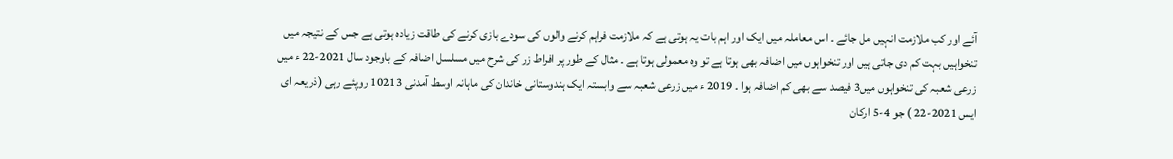آئے اور کب ملازمت انہیں مل جائے ۔ اس معاملہ میں ایک اور اہم بات یہ ہوتی ہے کہ ملازمت فراہم کرنے والوں کی سودے بازی کرنے کی طاقت زیادہ ہوتی ہے جس کے نتیجہ میں تنخواہیں بہت کم دی جاتی ہیں اور تنخواہوں میں اضافہ بھی ہوتا ہے تو وہ معمولی ہوتا ہے ۔ مثال کے طور پر افراط زر کی شرح میں مسلسل اضافہ کے باوجود سال 2021-22 ء میں زرعی شعبہ کی تنخواہوں میں3 فیصد سے بھی کم اضافہ ہوا ۔ 2019 ء میں زرعی شعبہ سے وابستہ ایک ہندوستانی خاندان کی ماہانہ اوسط آمدنی 10213 روپئے رہی (ذریعہ ای ایس 2021-22 ) جو 4-5 ارکان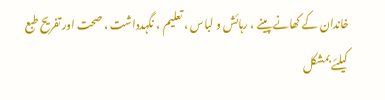خاندان کے کھانے پینے ، رہائش و لباس ، تعلیم ، نگہدداشت ، صحت اور تفریح طبع کیلئے بمشکل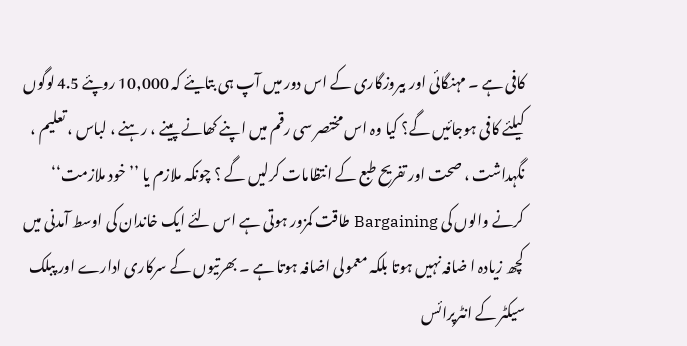کافی ہے ۔ مہنگائی اور بیروزگاری کے اس دور میں آپ ہی بتایئے کہ 10,000 روپئے 4.5 لوگوں کیلئے کافی ہوجائیں گے؟ کیا وہ اس مختصر سی رقم میں اپنے کھانے پینے ، رہنے ، لباس ، تعلیم ، نگہداشت ، صحت اور تفریح طبع کے انتظامات کرلیں گے ؟ چونکہ ملازم یا ’’خود ملازمت‘‘ کرنے والوں کی Bargaining طاقت کمزور ہوتی ہے اس لئے ایک خاندان کی اوسط آمدنی میں کچھ زیادہ ا ضافہ نہیں ہوتا بلکہ معمولی اضافہ ہوتا ہے ۔ بھرتیوں کے سرکاری ادارے اور پبلک سیکٹر کے انٹرپرائس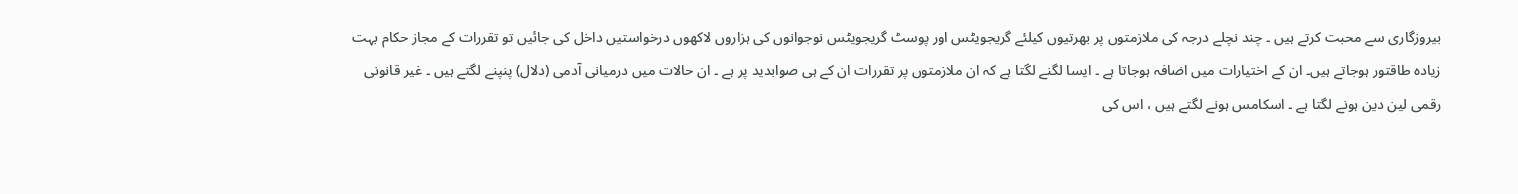بیروزگاری سے محبت کرتے ہیں ۔ چند نچلے درجہ کی ملازمتوں پر بھرتیوں کیلئے گریجویٹس اور پوسٹ گریجویٹس نوجوانوں کی ہزاروں لاکھوں درخواستیں داخل کی جائیں تو تقررات کے مجاز حکام بہت زیادہ طاقتور ہوجاتے ہیں۔ ان کے اختیارات میں اضافہ ہوجاتا ہے ۔ ایسا لگنے لگتا ہے کہ ان ملازمتوں پر تقررات ان کے ہی صوابدید پر ہے ۔ ان حالات میں درمیانی آدمی (دلال) پنپنے لگتے ہیں ۔ غیر قانونی رقمی لین دین ہونے لگتا ہے ۔ اسکامس ہونے لگتے ہیں ، اس کی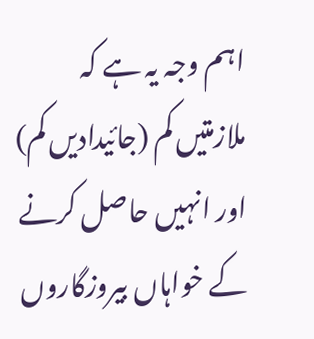اہم وجہ یہ ہے کہ ملازمتیں کم (جائیدادیں کم) اور انہیں حاصل کرنے کے خواہاں بیروزگاروں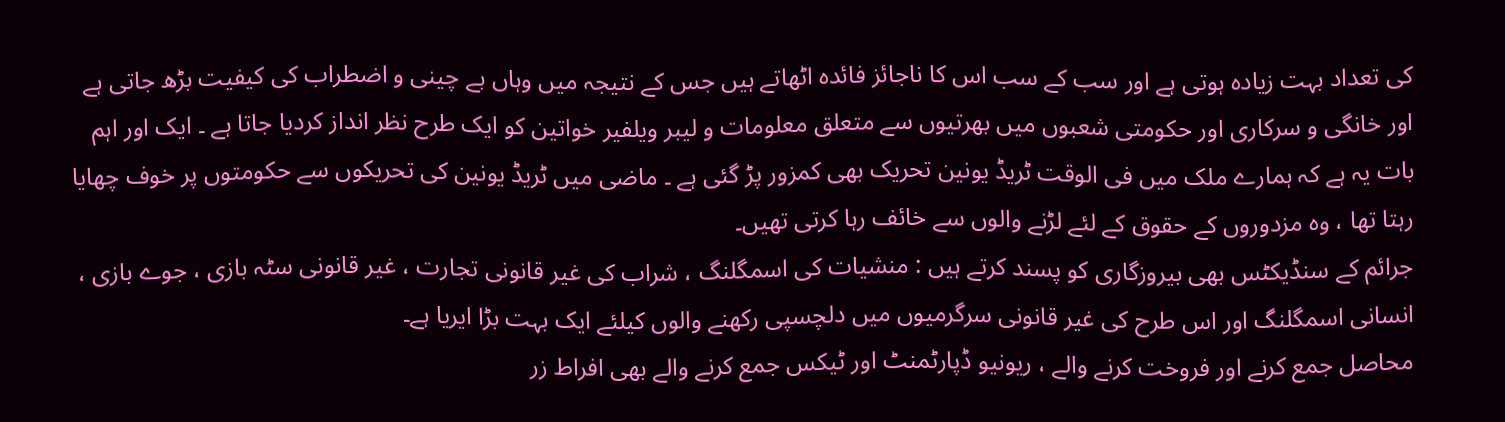کی تعداد بہت زیادہ ہوتی ہے اور سب کے سب اس کا ناجائز فائدہ اٹھاتے ہیں جس کے نتیجہ میں وہاں بے چینی و اضطراب کی کیفیت بڑھ جاتی ہے اور خانگی و سرکاری اور حکومتی شعبوں میں بھرتیوں سے متعلق معلومات و لیبر ویلفیر خواتین کو ایک طرح نظر انداز کردیا جاتا ہے ۔ ایک اور اہم بات یہ ہے کہ ہمارے ملک میں فی الوقت ٹریڈ یونین تحریک بھی کمزور پڑ گئی ہے ۔ ماضی میں ٹریڈ یونین کی تحریکوں سے حکومتوں پر خوف چھایا رہتا تھا ، وہ مزدوروں کے حقوق کے لئے لڑنے والوں سے خائف رہا کرتی تھیں۔
جرائم کے سنڈیکٹس بھی بیروزگاری کو پسند کرتے ہیں : منشیات کی اسمگلنگ ، شراب کی غیر قانونی تجارت ، غیر قانونی سٹہ بازی ، جوے بازی ، انسانی اسمگلنگ اور اس طرح کی غیر قانونی سرگرمیوں میں دلچسپی رکھنے والوں کیلئے ایک بہت بڑا ایریا ہے۔
محاصل جمع کرنے اور فروخت کرنے والے ، ریونیو ڈپارٹمنٹ اور ٹیکس جمع کرنے والے بھی افراط زر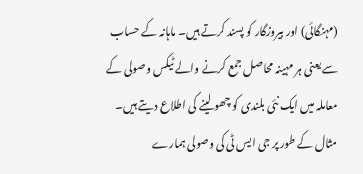(مہنگائی) اور بیروزگار کو پسند کرتے ہیں۔ ماہانہ کے حساب سے یعنی ہر مہینہ محاصل جمع کرنے والے ٹیکس وصولی کے معاملہ میں ایک نئی بلندی کو چھو لینے کی اطلاع دیتے ہیں۔ مثال کے طور پر جی ایس ٹی کی وصولی ہمارے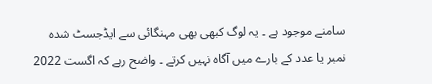سامنے موجود ہے ۔ یہ لوگ کبھی بھی مہنگائی سے ایڈجسٹ شدہ نمبر یا عدد کے بارے میں آگاہ نہیں کرتے ۔ واضح رہے کہ اگست 2022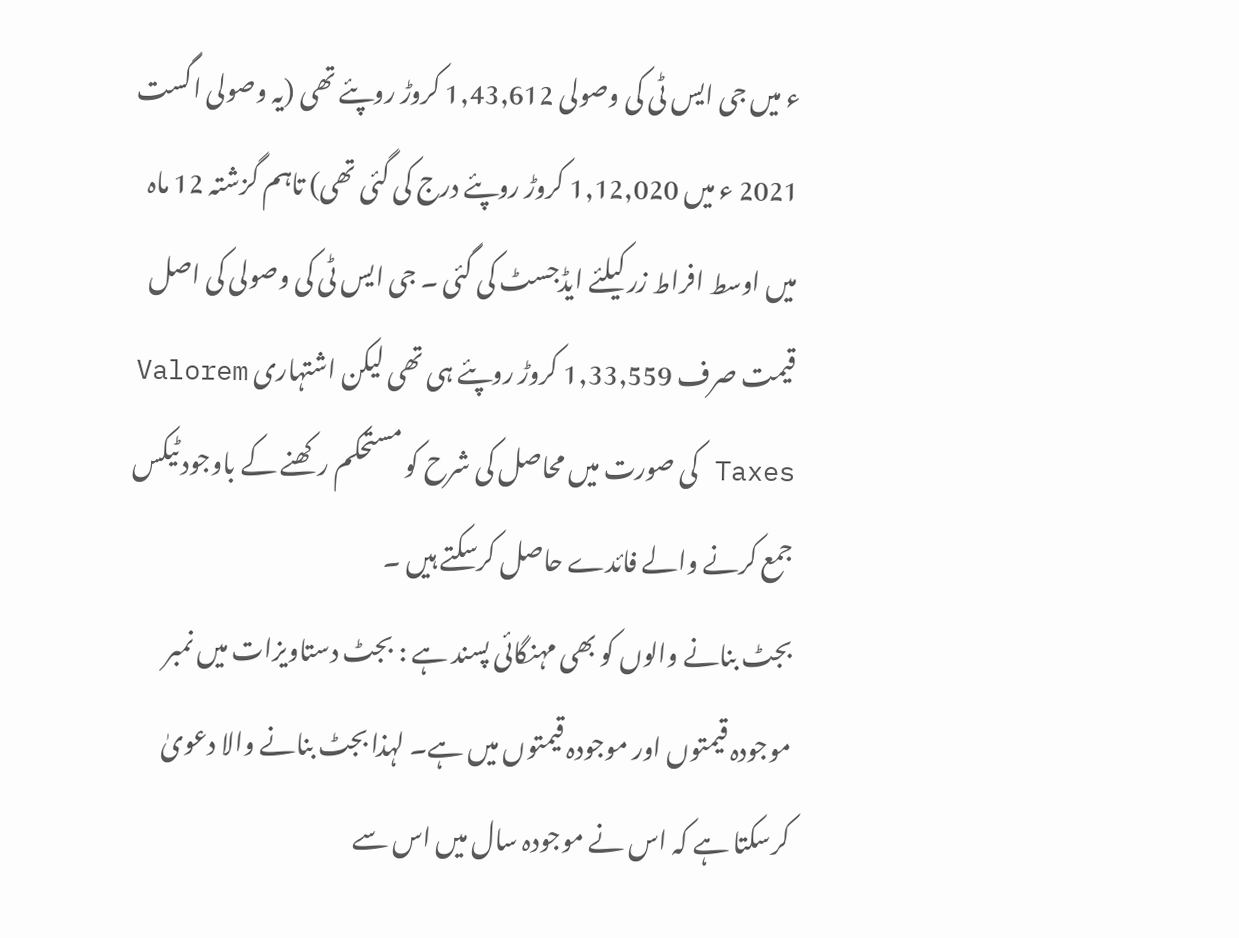ء میں جی ایس ٹی کی وصولی 1,43,612 کروڑ روپئے تھی (یہ وصولی اگست 2021 ء میں 1,12,020 کروڑ روپئے درج کی گئی تھی) تاہم گزشتہ 12 ماہ میں اوسط افراط زر کیلئے ایڈجسٹ کی گئی ۔ جی ایس ٹی کی وصولی کی اصل قیمت صرف 1,33,559 کروڑ روپئے ہی تھی لیکن اشتہاری Valorem Taxes کی صورت میں محاصل کی شرح کو مستحکم رکھنے کے باوجود ٹیکس جمع کرنے والے فائدے حاصل کرسکتے ہیں ۔
بجٹ بنانے والوں کو بھی مہنگائی پسند ہے : بجٹ دستاویزات میں نمبر موجودہ قیمتوں اور موجودہ قیمتوں میں ہے۔ لہذا بجٹ بنانے والا دعویٰ کرسکتا ہے کہ اس نے موجودہ سال میں اس سے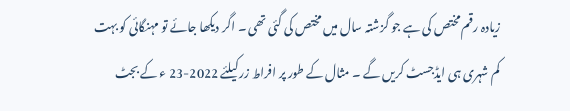زیادہ رقم مختص کی ہے جو گزشتہ سال میں مختص کی گئی تھی ۔ اگر دیکھا جائے تو مہنگائی کو بہت کم شہری ہی ایڈجسٹ کریں گے ۔ مثال کے طور پر افراط زر کیلئے 2022-23 ء کے بجٹ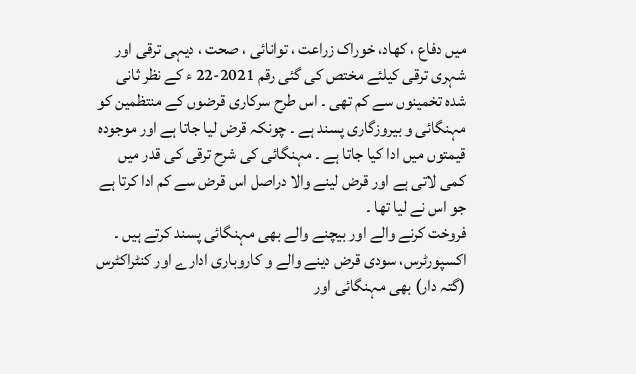میں دفاع ، کھاد، خوراک زراعت ، توانائی ، صحت ، دیہی ترقی اور شہری ترقی کیلئے مختص کی گئی رقم 2021-22 ء کے نظر ثانی شدہ تخمینوں سے کم تھی ۔ اس طرح سرکاری قرضوں کے منتظمین کو مہنگائی و بیروزگاری پسند ہے ۔ چونکہ قرض لیا جاتا ہے اور موجودہ قیمتوں میں ادا کیا جاتا ہے ۔ مہنگائی کی شرح ترقی کی قدر میں کمی لاتی ہے اور قرض لینے والا دراصل اس قرض سے کم ادا کرتا ہے جو اس نے لیا تھا ۔
فروخت کرنے والے اور بیچنے والے بھی مہنگائی پسند کرتے ہیں ۔ اکسپورٹرس، سودی قرض دینے والے و کاروباری ادارے اور کنٹراکٹرس (گتہ دار) بھی مہنگائی اور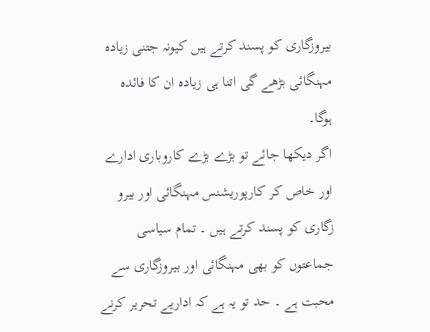بیروزگاری کو پسند کرتے ہیں کیونہ جتنی زیادہ مہنگائی بڑھے گی اتنا ہی زیادہ ان کا فائدہ ہوگا۔
اگر دیکھا جائے تو بڑے بڑے کاروباری ادارے اور خاص کر کارپوریشنس مہنگائی اور بیرو زگاری کو پسند کرتے ہیں ۔ تمام سیاسی جماعتوں کو بھی مہنگائی اور بیروزگاری سے محبت ہے ۔ حد تو یہ ہے کہ اداریے تحریر کرنے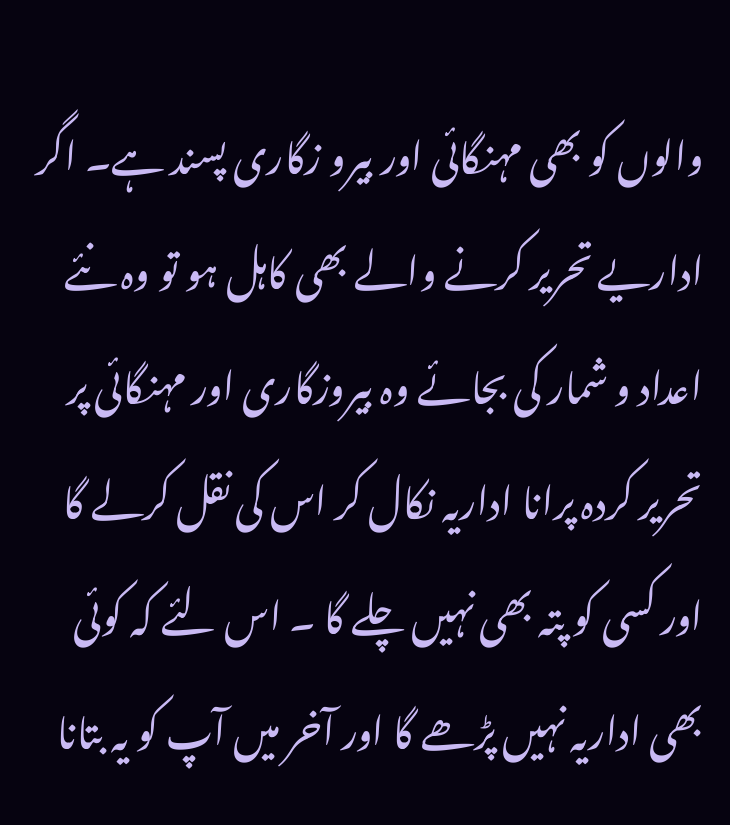والوں کو بھی مہنگائی اور بیرو زگاری پسند ہے۔ اگر اداریے تحریر کرنے والے بھی کاہل ہو تو وہ نئے اعداد و شمار کی بجائے وہ بیروزگاری اور مہنگائی پر تحریر کردہ پرانا اداریہ نکال کر اس کی نقل کرلے گا اور کسی کو پتہ بھی نہیں چلے گا ۔ اس لئے کہ کوئی بھی اداریہ نہیں پڑھے گا اور آخر میں آپ کو یہ بتانا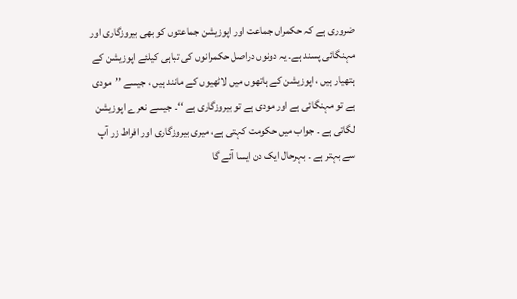ضروری ہے کہ حکمراں جماعت اور اپوزیشن جماعتوں کو بھی بیروزگاری اور مہنگائی پسند ہے۔ یہ دونوں دراصل حکمرانوں کی تباہی کیلئے اپوزیشن کے ہتھیار ہیں ، اپوزیشن کے ہاتھوں میں لاٹھیوں کے مانند ہیں ، جیسے ’’مودی ہے تو مہنگائی ہے اور مودی ہے تو بیروزگاری ہے ‘‘۔ جیسے نعرے اپوزیشن لگاتی ہے ۔ جواب میں حکومت کہتی ہے، میری بیروزگاری اور افراط زر آپ سے بہتر ہے ۔ بہرحال ایک دن ایسا آئے گا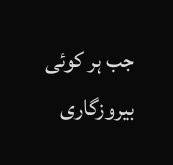جب ہر کوئی بیروزگاری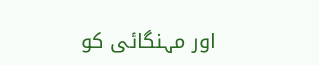اور مہنگائی کو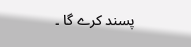پسند کرے گا ۔